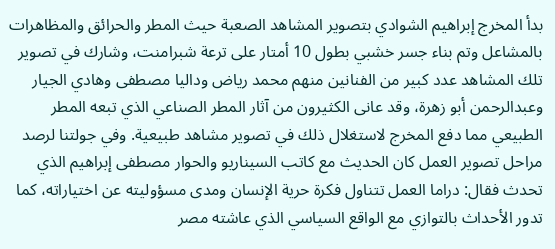بدأ المخرج إبراهيم الشوادي بتصوير المشاهد الصعبة حيث المطر والحرائق والمظاهرات بالمشاعل وتم بناء جسر خشبي بطول 10 أمتار على ترعة شبرامنت، وشارك في تصوير تلك المشاهد عدد كبير من الفنانين منهم محمد رياض وداليا مصطفى وهادي الجيار وعبدالرحمن أبو زهرة، وقد عانى الكثيرون من آثار المطر الصناعي الذي تبعه المطر الطبيعي مما دفع المخرج لاستغلال ذلك في تصوير مشاهد طبيعية. وفي جولتنا لرصد مراحل تصوير العمل كان الحديث مع كاتب السيناريو والحوار مصطفى إبراهيم الذي تحدث فقال: دراما العمل تتناول فكرة حرية الإنسان ومدى مسؤوليته عن اختياراته، كما تدور الأحداث بالتوازي مع الواقع السياسي الذي عاشته مصر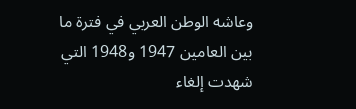وعاشه الوطن العربي في فترة ما بين العامين 1947 و1948 التي شهدت إلغاء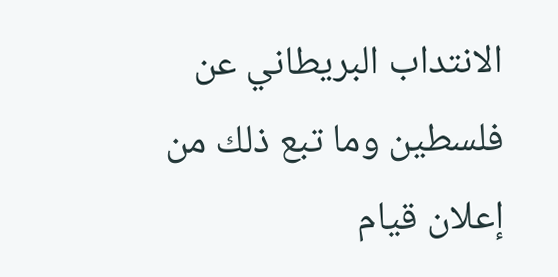الانتداب البريطاني عن فلسطين وما تبع ذلك من إعلان قيام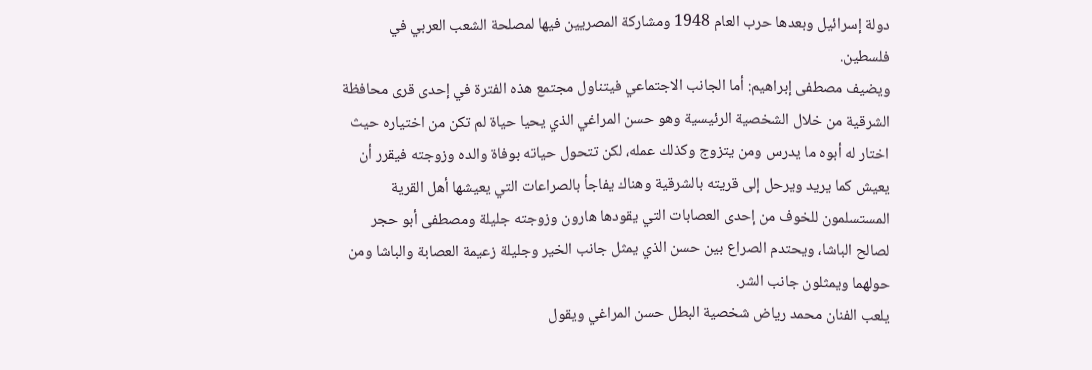دولة إسرائيل وبعدها حرب العام 1948 ومشاركة المصريين فيها لمصلحة الشعب العربي في فلسطين.
ويضيف مصطفى إبراهيم: أما الجانب الاجتماعي فيتناول مجتمع هذه الفترة في إحدى قرى محافظة الشرقية من خلال الشخصية الرئيسية وهو حسن المراغي الذي يحيا حياة لم تكن من اختياره حيث اختار له أبوه ما يدرس ومن يتزوج وكذلك عمله، لكن تتحول حياته بوفاة والده وزوجته فيقرر أن يعيش كما يريد ويرحل إلى قريته بالشرقية وهناك يفاجأ بالصراعات التي يعيشها أهل القرية المستسلمون للخوف من إحدى العصابات التي يقودها هارون وزوجته جليلة ومصطفى أبو حجر لصالح الباشا، ويحتدم الصراع بين حسن الذي يمثل جانب الخير وجليلة زعيمة العصابة والباشا ومن حولهما ويمثلون جانب الشر.
يلعب الفنان محمد رياض شخصية البطل حسن المراغي ويقول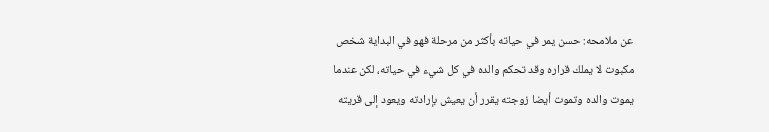عن ملامحه: حسن يمر في حياته بأكثر من مرحلة فهو في البداية شخص مكبوت لا يملك قراره وقد تحكم والده في كل شيء في حياته، لكن عندما يموت والده وتموت أيضا زوجته يقرر أن يعيش بإرادته ويعود إلى قريته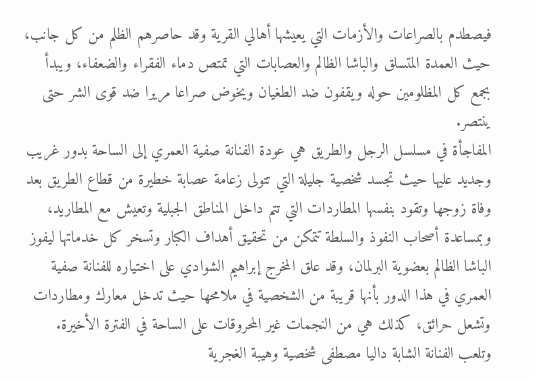فيصطدم بالصراعات والأزمات التي يعيشها أهالي القرية وقد حاصرهم الظلم من كل جانب، حيث العمدة المتسلق والباشا الظالم والعصابات التي تمتص دماء الفقراء والضعفاء، ويبدأ بجمع كل المظلومين حوله ويقفون ضد الطغيان ويخوض صراعا مريرا ضد قوى الشر حتى ينتصر.
المفاجأة في مسلسل الرجل والطريق هي عودة الفنانة صفية العمري إلى الساحة بدور غريب وجديد عليها حيث تجسد شخصية جليلة التي تتولى زعامة عصابة خطيرة من قطاع الطريق بعد وفاة زوجها وتقود بنفسها المطاردات التي تتم داخل المناطق الجبلية وتعيش مع المطاريد، وبمساعدة أصحاب النفوذ والسلطة تتمكن من تحقيق أهداف الكبار وتسخر كل خدماتها ليفوز الباشا الظالم بعضوية البرلمان، وقد علق المخرج إبراهيم الشوادي على اختياره للفنانة صفية العمري في هذا الدور بأنها قريبة من الشخصية في ملامحها حيث تدخل معارك ومطاردات وتشعل حرائق، كذلك هي من النجمات غير المحروقات على الساحة في الفترة الأخيرة.
وتلعب الفنانة الشابة داليا مصطفى شخصية وهيبة الغجرية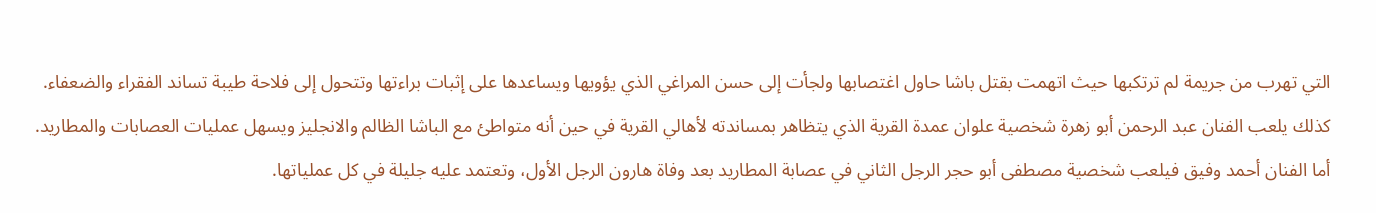التي تهرب من جريمة لم ترتكبها حيث اتهمت بقتل باشا حاول اغتصابها ولجأت إلى حسن المراغي الذي يؤويها ويساعدها على إثبات براءتها وتتحول إلى فلاحة طيبة تساند الفقراء والضعفاء. كذلك يلعب الفنان عبد الرحمن أبو زهرة شخصية علوان عمدة القرية الذي يتظاهر بمساندته لأهالي القرية في حين أنه متواطئ مع الباشا الظالم والانجليز ويسهل عمليات العصابات والمطاريد.
أما الفنان أحمد وفيق فيلعب شخصية مصطفى أبو حجر الرجل الثاني في عصابة المطاريد بعد وفاة هارون الرجل الأول، وتعتمد عليه جليلة في كل عملياتها.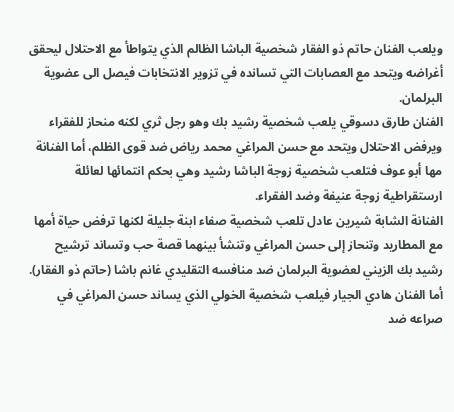ويلعب الفنان حاتم ذو الفقار شخصية الباشا الظالم الذي يتواطأ مع الاحتلال ليحقق أغراضه ويتحد مع العصابات التي تسانده في تزوير الانتخابات فيصل الى عضوية البرلمان.
الفنان طارق دسوقي يلعب شخصية رشيد بك وهو رجل ثري لكنه منحاز للفقراء ويرفض الاحتلال ويتحد مع حسن المراغي محمد رياض ضد قوى الظلم، أما الفنانة مها أبو عوف فتلعب شخصية زوجة الباشا رشيد وهي بحكم انتمائها لعائلة ارستقراطية زوجة عنيفة وضد الفقراء.
الفنانة الشابة شيرين عادل تلعب شخصية صفاء ابنة جليلة لكنها ترفض حياة أمها مع المطاريد وتنحاز إلى حسن المراغي وتنشأ بينهما قصة حب وتساند ترشيح رشيد بك الزيني لعضوية البرلمان ضد منافسه التقليدي غانم باشا (حاتم ذو الفقار).
أما الفنان هادي الجيار فيلعب شخصية الخولي الذي يساند حسن المراغي في صراعه ضد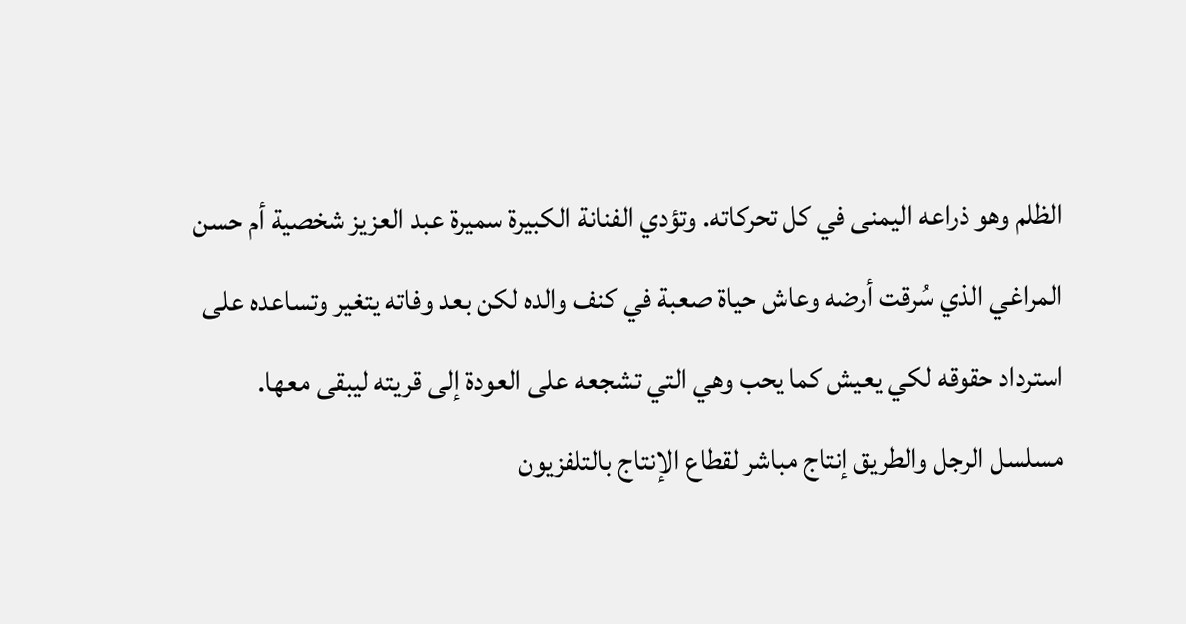الظلم وهو ذراعه اليمنى في كل تحركاته. وتؤدي الفنانة الكبيرة سميرة عبد العزيز شخصية أم حسن المراغي الذي سُرقت أرضه وعاش حياة صعبة في كنف والده لكن بعد وفاته يتغير وتساعده على استرداد حقوقه لكي يعيش كما يحب وهي التي تشجعه على العودة إلى قريته ليبقى معها.
مسلسل الرجل والطريق إنتاج مباشر لقطاع الإنتاج بالتلفزيون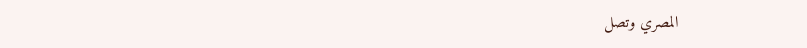المصري وتصل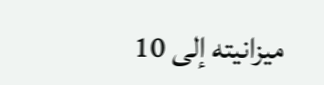ميزانيته إلى 10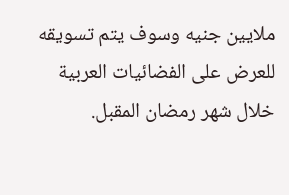ملايين جنيه وسوف يتم تسويقه للعرض على الفضائيات العربية خلال شهر رمضان المقبل.